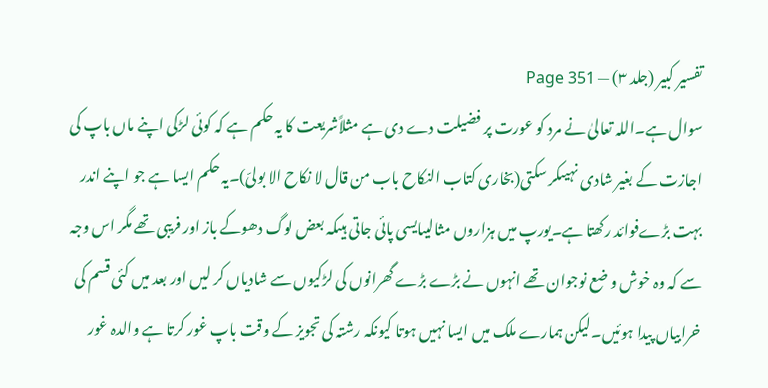تفسیر کبیر (جلد ۳) — Page 351
سوال ہے۔اللہ تعالیٰ نے مرد کو عورت پر فضیلت دے دی ہے مثلاًشریعت کا یہ حکم ہے کہ کوئی لڑکی اپنے ماں باپ کی اجازت کے بغیر شادی نہیںکر سکتی(بخاری کتاب النکاح باب من قال لا نکاح الا بولیّ)۔یہ حکم ایسا ہے جو اپنے اندر بہت بڑےفوائد رکھتا ہے۔یورپ میں ہزاروں مثالیںایسی پائی جاتی ہیںکہ بعض لوگ دھوکے باز اور فریبی تھے مگر اس وجہ سے کہ وہ خوش و ضع نوجوان تھے انہوں نے بڑے بڑے گھرانوں کی لڑکیوں سے شادیاں کر لیں اور بعد میں کئی قسم کی خرابیاں پیدا ہوئیں۔لیکن ہمارے ملک میں ایسا نہیں ہوتا کیونکہ رشتہ کی تجویز کے وقت باپ غور کرتا ہے والدہ غور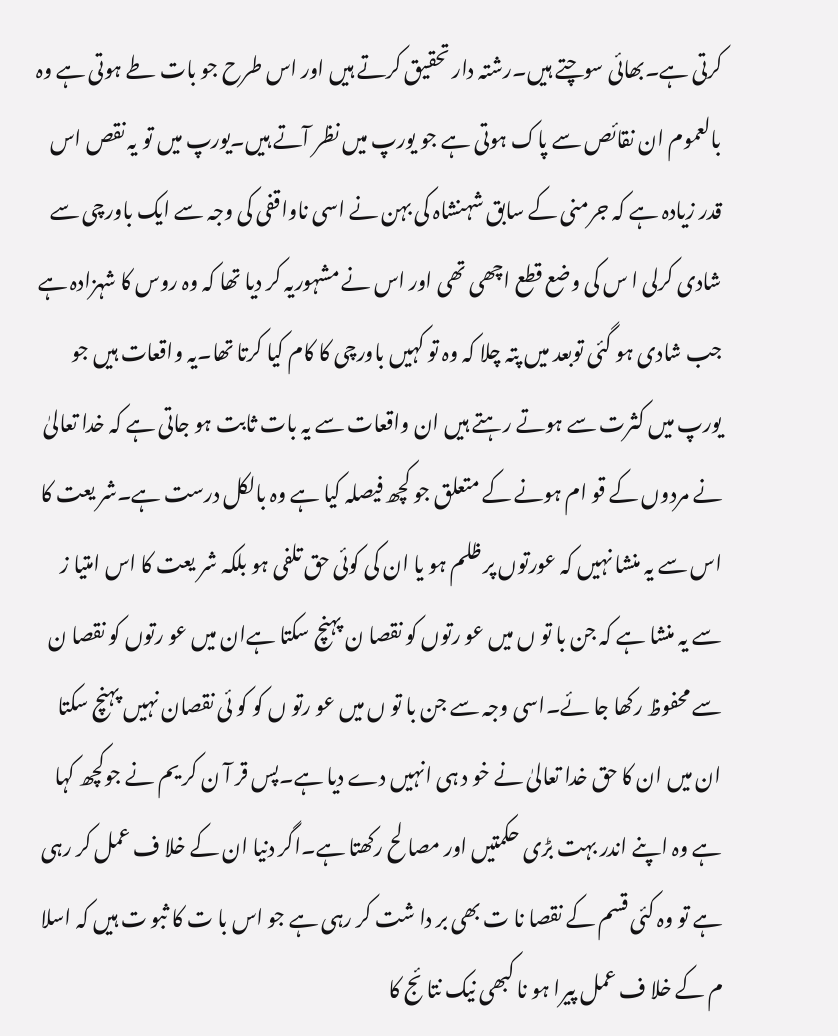کرتی ہے۔بھائی سوچتے ہیں۔رشتہ دار تحقیق کرتے ہیں اور اس طرح جو بات طے ہوتی ہے وہ بالعموم ان نقائص سے پاک ہوتی ہے جو یورپ میں نظر آتے ہیں۔یورپ میں تو یہ نقص اس قدر زیادہ ہے کہ جرمنی کے سابق شہنشاہ کی بہن نے اسی ناواقفی کی وجہ سے ایک باورچی سے شادی کرلی ا س کی وضع قطع اچھی تھی اور اس نے مشہوریہ کر دیا تھا کہ وہ روس کا شہزادہ ہے جب شادی ہو گئی توبعد میں پتہ چلا کہ وہ تو کہیں باورچی کا کام کیا کرتا تھا۔یہ واقعات ہیں جو یورپ میں کثرت سے ہوتے رہتے ہیں ان واقعات سے یہ بات ثابت ہو جاتی ہے کہ خدا تعالیٰ نے مردوں کے قو ام ہونے کے متعلق جو کچھ فیصلہ کیا ہے وہ بالکل درست ہے۔شر یعت کا اس سے یہ منشا نہیں کہ عورتوں پر ظلم ہو یا ان کی کوئی حق تلفی ہو بلکہ شر یعت کا اس امتیا ز سے یہ منشا ہے کہ جن با تو ں میں عو رتوں کو نقصا ن پہنچ سکتا ہےان میں عو رتوں کو نقصا ن سے محفوظ رکھا جا ئے۔اسی وجہ سے جن با تو ں میں عو رتو ں کو کو ئی نقصان نہیں پہنچ سکتا ان میں ان کا حق خدا تعالیٰ نے خو د ہی انہیں دے دیا ہے۔پس قر آ ن کر یم نے جوکچھ کہا ہے وہ اپنے اندر بہت بڑی حکمتیں اور مصا لح رکھتا ہے۔اگر دنیا ان کے خلا ف عمل کر رہی ہے تو وہ کئی قسم کے نقصا نا ت بھی بر دا شت کر رہی ہے جو اس با ت کا ثبو ت ہیں کہ اسلا م کے خلا ف عمل پیرا ہو نا کبھی نیک نتا ئج کا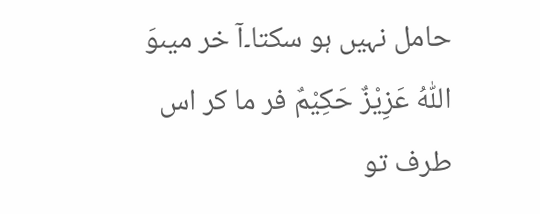حامل نہیں ہو سکتا۔آ خر میںوَ اللّٰهُ عَزِيْزٌ حَكِيْمٌ فر ما کر اس طرف تو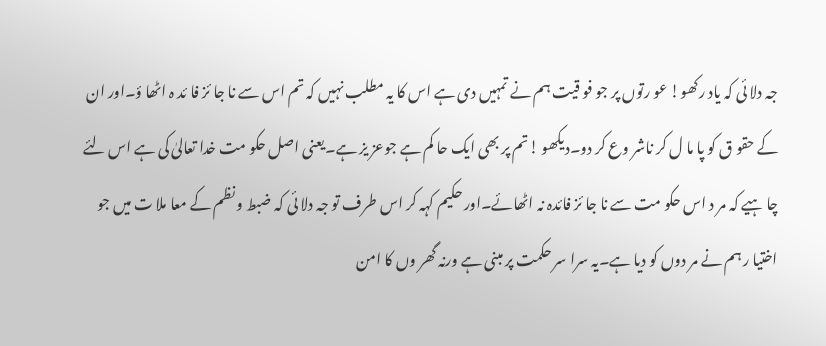جہ دلا ئی کہ یاد رکھو! عو رتوں پر جو فو قیت ہم نے تمہیں دی ہے اس کا یہ مطلب نہیں کہ تم اس سے نا جا ئز فا ئد ہ اٹھا ؤ۔اور ان کے حقو ق کو پا ما ل کر ناشر وع کر دو۔دیکھو !تم پر بھی ایک حا کم ہے جوعز یز ہے۔یعنی اصل حکو مت خدا تعالیٰ کی ہے اس لئے چا ہیے کہ مر د اس حکو مت سے نا جا ئز فائدہ نہ اٹھائے۔اور حکیم کہہ کر اس طرف تو جہ دلا ئی کہ ضبط و نظم کے معا ملا ت میں جو اختیا ر ہم نے مر دوں کو دیا ہے۔یہ سرا سر حکمت پر مبنی ہے ورنہ گھر وں کا امن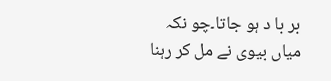بر با د ہو جاتا۔چو نکہ میاں بیوی نے مل کر رہنا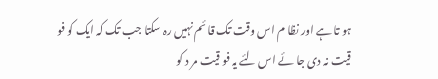ہو تا ہے اور نظا م اس وقت تک قا ئم نہیں رہ سکتا جب تک کہ ایک کو فو قیت نہ دی جا ئے اس لئے یہ فو قیت مر د کو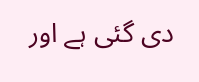دی گئی ہے اور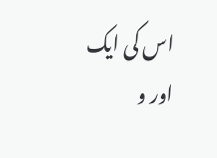اس کی ایک اور و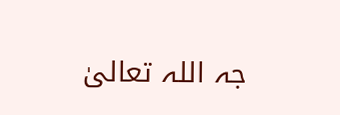جہ اللہ تعالیٰ